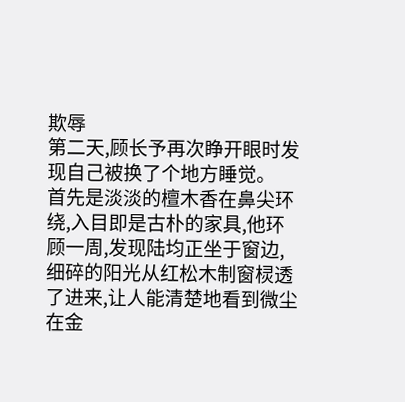欺辱
第二天,顾长予再次睁开眼时发现自己被换了个地方睡觉。
首先是淡淡的檀木香在鼻尖环绕,入目即是古朴的家具,他环顾一周,发现陆均正坐于窗边,细碎的阳光从红松木制窗棂透了进来,让人能清楚地看到微尘在金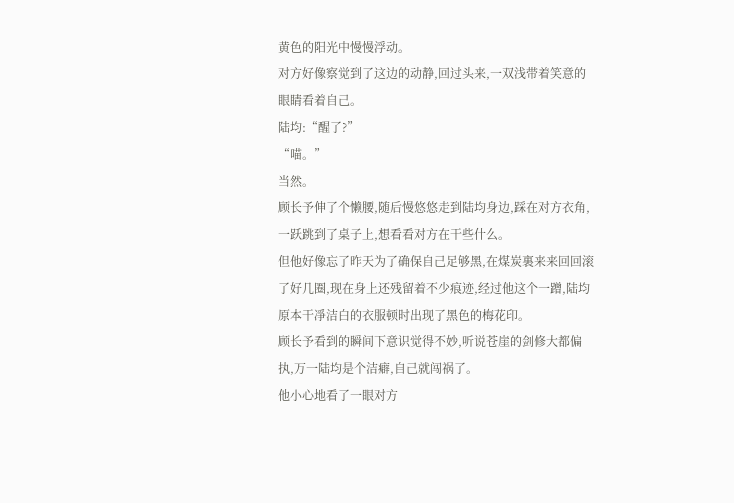黄色的阳光中慢慢浮动。
对方好像察觉到了这边的动静,回过头来,一双浅带着笑意的眼睛看着自己。
陆均:“醒了?”
“喵。”
当然。
顾长予伸了个懒腰,随后慢悠悠走到陆均身边,踩在对方衣角,一跃跳到了桌子上,想看看对方在干些什么。
但他好像忘了昨天为了确保自己足够黑,在煤炭裏来来回回滚了好几圈,现在身上还残留着不少痕迹,经过他这个一蹭,陆均原本干凈洁白的衣服顿时出现了黑色的梅花印。
顾长予看到的瞬间下意识觉得不妙,听说苍崖的剑修大都偏执,万一陆均是个洁癖,自己就闯祸了。
他小心地看了一眼对方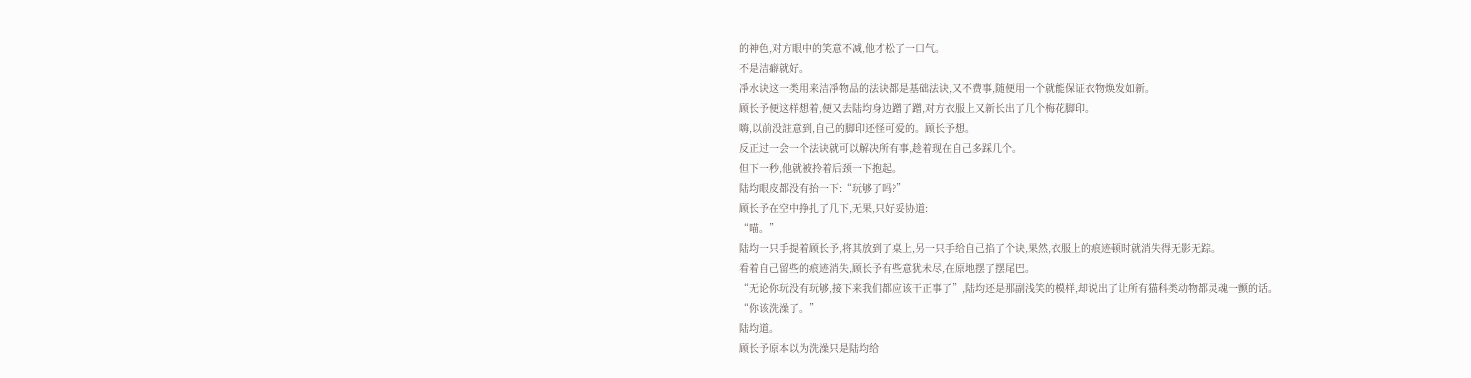的神色,对方眼中的笑意不减,他才松了一口气。
不是洁癖就好。
凈水诀这一类用来洁凈物品的法诀都是基础法诀,又不费事,随便用一个就能保证衣物焕发如新。
顾长予便这样想着,便又去陆均身边蹭了蹭,对方衣服上又新长出了几个梅花脚印。
嗨,以前没註意到,自己的脚印还怪可爱的。顾长予想。
反正过一会一个法诀就可以解决所有事,趁着现在自己多踩几个。
但下一秒,他就被拎着后颈一下抱起。
陆均眼皮都没有抬一下:“玩够了吗?”
顾长予在空中挣扎了几下,无果,只好妥协道:
“喵。”
陆均一只手提着顾长予,将其放到了桌上,另一只手给自己掐了个诀,果然,衣服上的痕迹顿时就消失得无影无踪。
看着自己留些的痕迹消失,顾长予有些意犹未尽,在原地摆了摆尾巴。
“无论你玩没有玩够,接下来我们都应该干正事了”,陆均还是那副浅笑的模样,却说出了让所有猫科类动物都灵魂一颤的话。
“你该洗澡了。”
陆均道。
顾长予原本以为洗澡只是陆均给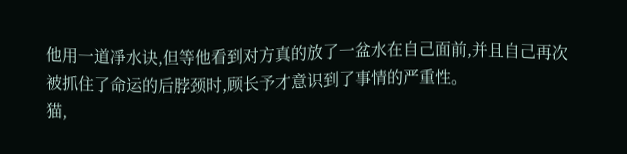他用一道凈水诀,但等他看到对方真的放了一盆水在自己面前,并且自己再次被抓住了命运的后脖颈时,顾长予才意识到了事情的严重性。
猫,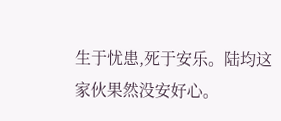生于忧患,死于安乐。陆均这家伙果然没安好心。